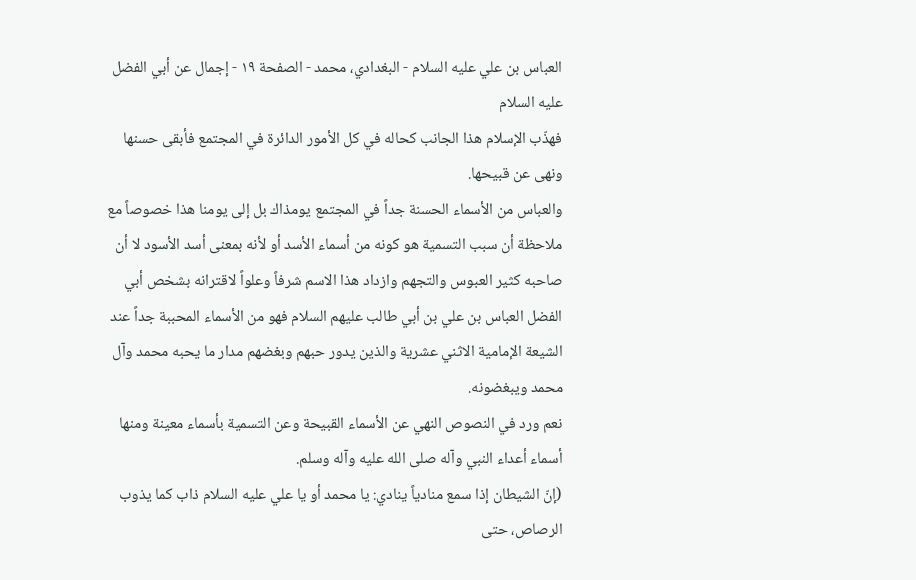العباس بن علي عليه السلام - البغدادي، محمد - الصفحة ١٩ - إجمال عن أبي الفضل عليه السلام
فهذّب الإسلام هذا الجانب كحاله في كل الأمور الدائرة في المجتمع فأبقى حسنها ونهى عن قبيحها.
والعباس من الأسماء الحسنة جداً في المجتمع يومذاك بل إلى يومنا هذا خصوصاً مع ملاحظة أن سبب التسمية هو كونه من أسماء الأسد أو لأنه بمعنى أسد الأسود لا أن صاحبه كثير العبوس والتجهم وازداد هذا الاسم شرفاً وعلواً لاقترانه بشخص أبي الفضل العباس بن علي بن أبي طالب عليهم السلام فهو من الأسماء المحببة جداً عند الشيعة الإمامية الاثني عشرية والذين يدور حبهم وبغضهم مدار ما يحبه محمد وآل محمد ويبغضونه.
نعم ورد في النصوص النهي عن الأسماء القبيحة وعن التسمية بأسماء معينة ومنها أسماء أعداء النبي وآله صلى الله عليه وآله وسلم.
(إنّ الشيطان إذا سمع منادياً ينادي: يا محمد أو يا علي عليه السلام ذاب كما يذوب الرصاص، حتى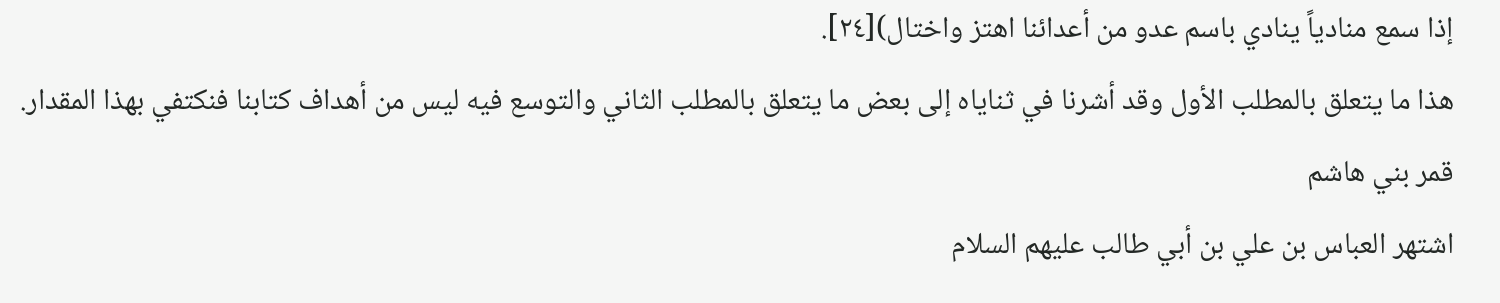إذا سمع منادياً ينادي باسم عدو من أعدائنا اهتز واختال)[٢٤].
هذا ما يتعلق بالمطلب الأول وقد أشرنا في ثناياه إلى بعض ما يتعلق بالمطلب الثاني والتوسع فيه ليس من أهداف كتابنا فنكتفي بهذا المقدار.
قمر بني هاشم
اشتهر العباس بن علي بن أبي طالب عليهم السلام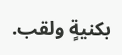بكنيةٍ ولقب.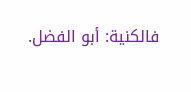فالكنية: أبو الفضل.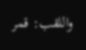واللقب: قمر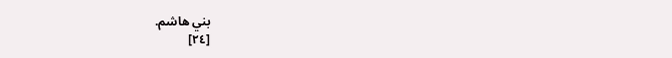بني هاشم.
[٢٤]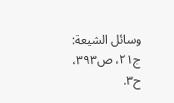وسائل الشيعة: ج٢١، ص٣٩٣، ح٣.